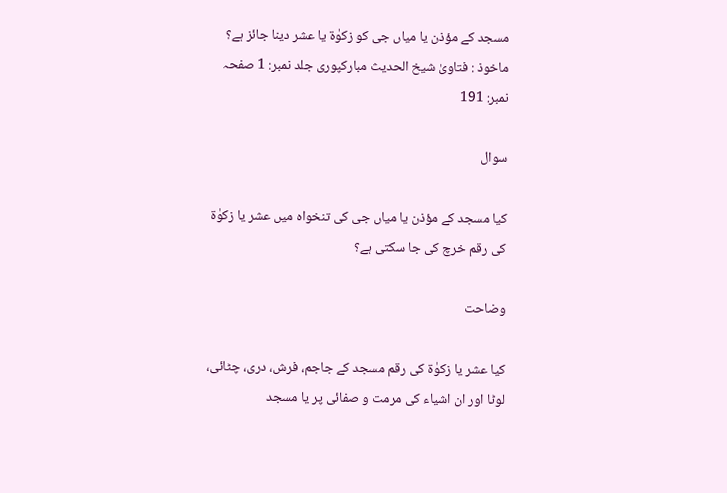مسجد کے مؤذن یا میاں جی کو زکوٰۃ یا عشر دینا جائز ہے؟
ماخوذ : فتاویٰ شیخ الحدیث مبارکپوری جلد نمبر: 1 صفحہ نمبر: 191

سوال

کیا مسجد کے مؤذن یا میاں جی کی تنخواہ میں عشر یا زکوٰۃ کی رقم خرچ کی جا سکتی ہے؟

وضاحت

کیا عشر یا زکوٰۃ کی رقم مسجد کے جاجم، فرش، دری، چٹائی، لوٹا اور ان اشیاء کی مرمت و صفائی پر یا مسجد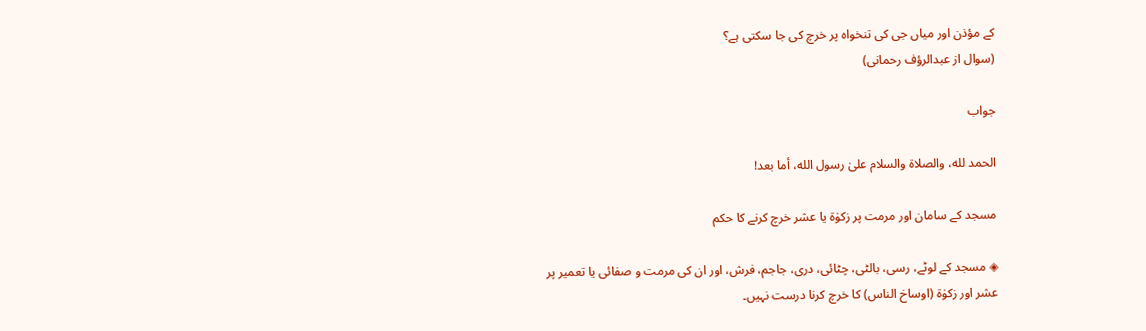کے مؤذن اور میاں جی کی تنخواہ پر خرچ کی جا سکتی ہے؟
(سوال از عبدالرؤف رحمانی)

جواب

الحمد لله، والصلاة والسلام علىٰ رسول الله، أما بعد!

مسجد کے سامان اور مرمت پر زکوٰۃ یا عشر خرچ کرنے کا حکم

◈ مسجد کے لوٹے، رسی، بالٹی، چٹائی، دری، جاجم، فرش، اور ان کی مرمت و صفائی یا تعمیر پر عشر اور زکوٰۃ (اوساخ الناس) کا خرچ کرنا درست نہیں۔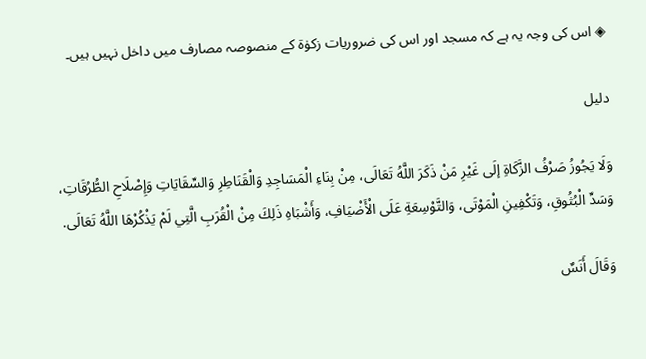◈ اس کی وجہ یہ ہے کہ مسجد اور اس کی ضروریات زکوٰۃ کے منصوصہ مصارف میں داخل نہیں ہیں۔

دلیل

وَلَا يَجُوزُ صَرْفُ الزَّكَاةِ إلَى غَيْرِ مَنْ ذَكَرَ اللَّهُ تَعَالَى، مِنْ بِنَاءِ الْمَسَاجِدِ وَالْقَنَاطِرِ وَالسِّقَايَاتِ وَإِصْلَاحِ الطُّرُقَاتِ، وَسَدِّ الْبُثُوقِ، وَتَكْفِينِ الْمَوْتَى، وَالتَّوْسِعَةِ عَلَى الْأَضْيَافِ، وَأَشْبَاهِ ذَلِكَ مِنْ الْقُرَبِ الَّتِي لَمْ يَذْكُرْهَا اللَّهُ تَعَالَى.

وَقَالَ أَنَسٌ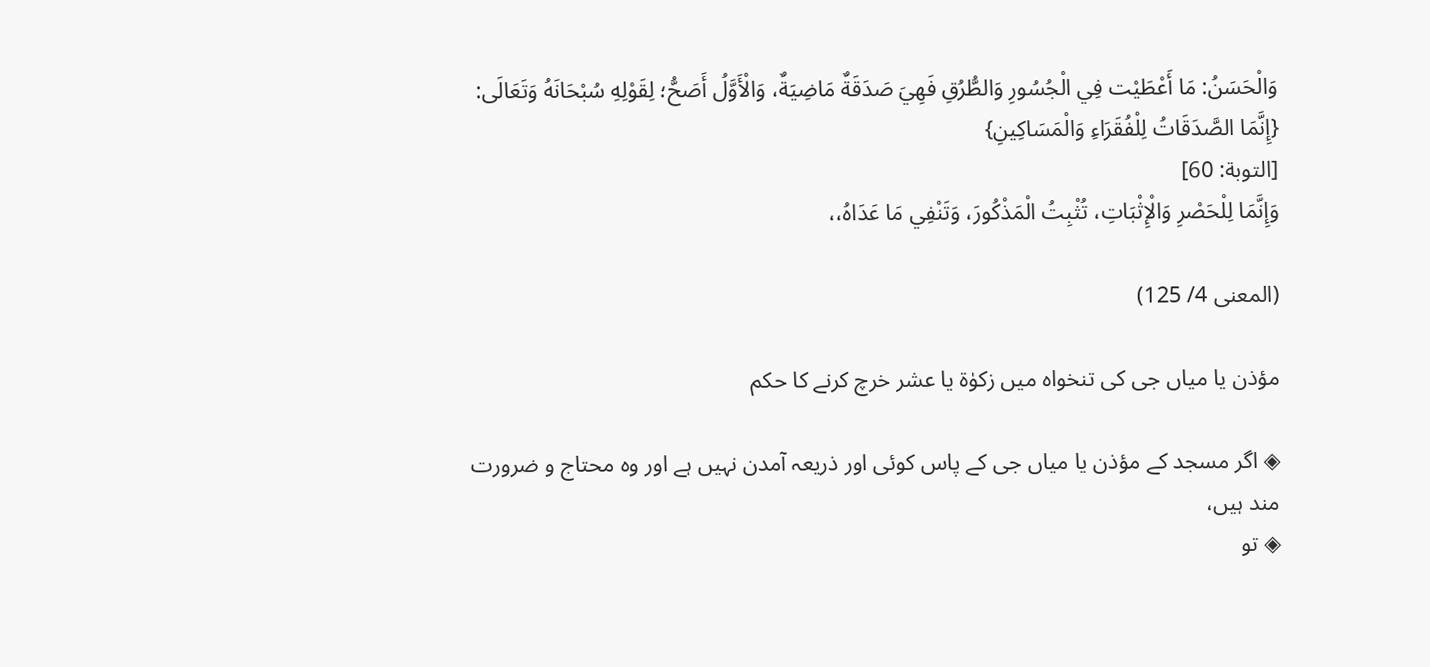وَالْحَسَنُ: مَا أَعْطَيْت فِي الْجُسُورِ وَالطُّرُقِ فَهِيَ صَدَقَةٌ مَاضِيَةٌ، وَالْأَوَّلُ أَصَحُّ؛ لِقَوْلِهِ سُبْحَانَهُ وَتَعَالَى: {إِنَّمَا الصَّدَقَاتُ لِلْفُقَرَاءِ وَالْمَسَاكِينِ}
[التوبة: 60]
وَإِنَّمَا لِلْحَصْرِ وَالْإِثْبَاتِ، تُثْبِتُ الْمَذْكُورَ، وَتَنْفِي مَا عَدَاهُ،،

(المعنى 4/ 125)

مؤذن یا میاں جی کی تنخواہ میں زکوٰۃ یا عشر خرچ کرنے کا حکم

◈ اگر مسجد کے مؤذن یا میاں جی کے پاس کوئی اور ذریعہ آمدن نہیں ہے اور وہ محتاج و ضرورت مند ہیں،
◈ تو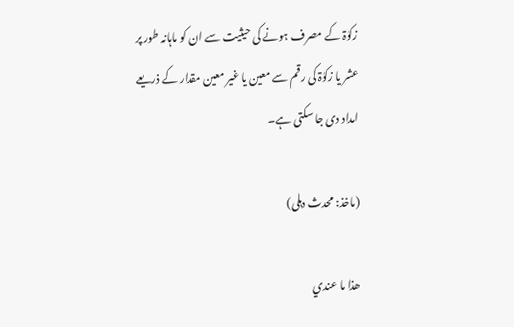زکوٰۃ کے مصرف ہونے کی حیثیت سے ان کو ماہانہ طور پر عشر یا زکوٰۃ کی رقم سے معین یا غیر معین مقدار کے ذریعے امداد دی جا سکتی ہے۔

(ماخذ: محدث دہلی)

ھذا ما عندي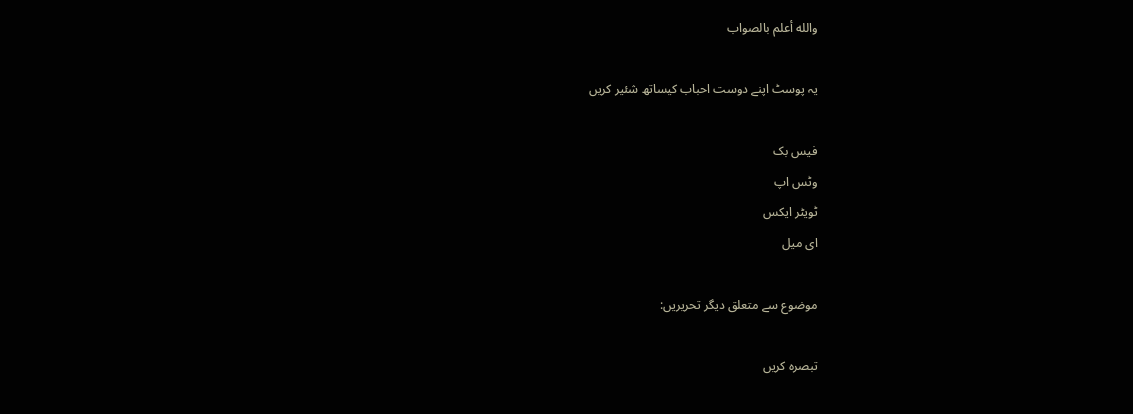والله أعلم بالصواب

یہ پوسٹ اپنے دوست احباب کیساتھ شئیر کریں

فیس بک
وٹس اپ
ٹویٹر ایکس
ای میل

موضوع سے متعلق دیگر تحریریں:

تبصرہ کریں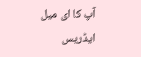آپ کا ای میل ایڈریس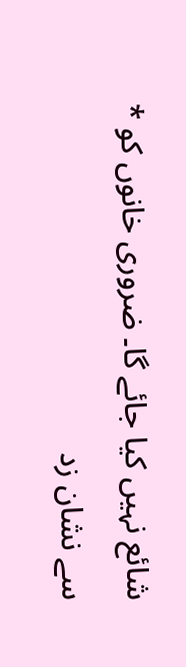شائع نہیں کیا جائے گا۔ ضروری خانوں کو * سے نشان زد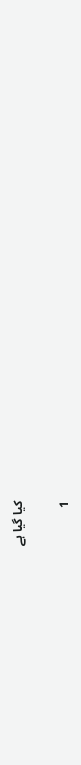کیا گیا ہے

1